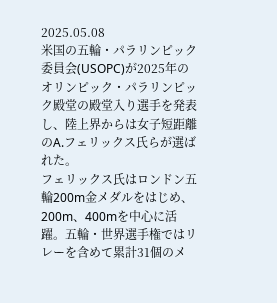2025.05.08
米国の五輪・パラリンピック委員会(USOPC)が2025年のオリンピック・パラリンピック殿堂の殿堂入り選手を発表し、陸上界からは女子短距離のA.フェリックス氏らが選ばれた。
フェリックス氏はロンドン五輪200m金メダルをはじめ、200m、400mを中心に活躍。五輪・世界選手権ではリレーを含めて累計31個のメ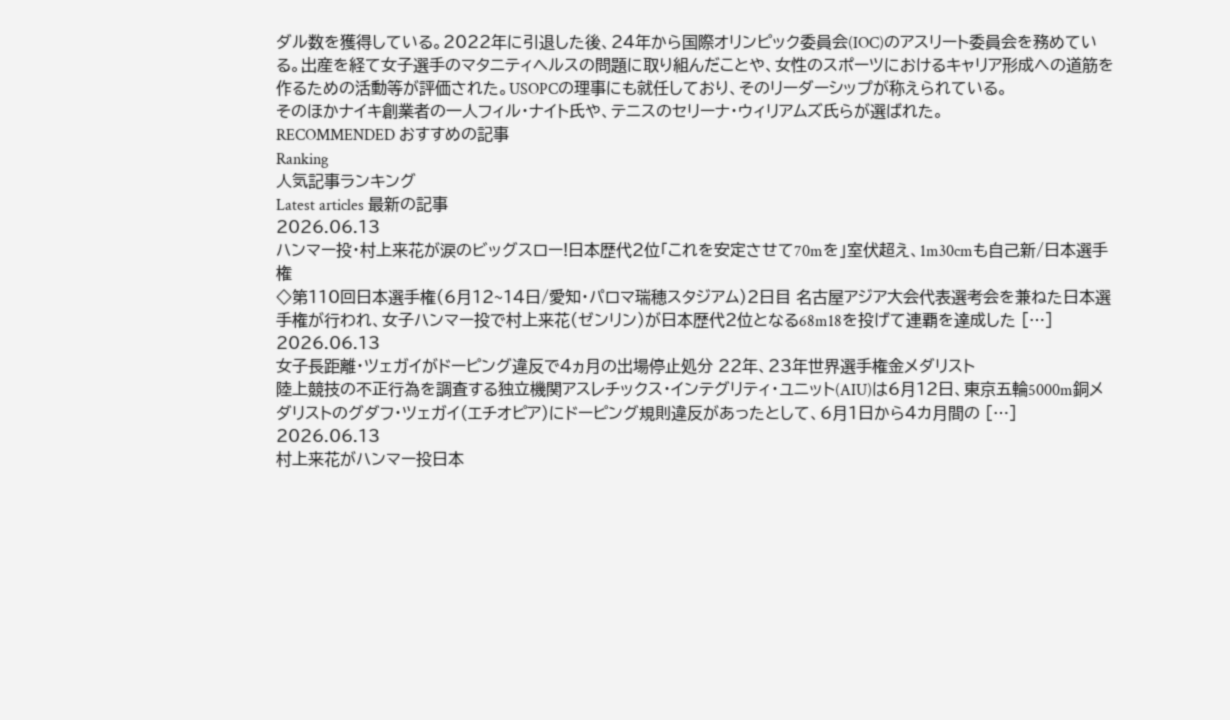ダル数を獲得している。2022年に引退した後、24年から国際オリンピック委員会(IOC)のアスリート委員会を務めている。出産を経て女子選手のマタニティヘルスの問題に取り組んだことや、女性のスポーツにおけるキャリア形成への道筋を作るための活動等が評価された。USOPCの理事にも就任しており、そのリーダーシップが称えられている。
そのほかナイキ創業者の一人フィル・ナイト氏や、テニスのセリーナ・ウィリアムズ氏らが選ばれた。
RECOMMENDED おすすめの記事
Ranking
人気記事ランキング
Latest articles 最新の記事
2026.06.13
ハンマー投・村上来花が涙のビッグスロー!日本歴代2位「これを安定させて70mを」室伏超え、1m30cmも自己新/日本選手権
◇第110回日本選手権(6月12~14日/愛知・パロマ瑞穂スタジアム)2日目 名古屋アジア大会代表選考会を兼ねた日本選手権が行われ、女子ハンマー投で村上来花(ゼンリン)が日本歴代2位となる68m18を投げて連覇を達成した […]
2026.06.13
女子長距離・ツェガイがドーピング違反で4ヵ月の出場停止処分 22年、23年世界選手権金メダリスト
陸上競技の不正行為を調査する独立機関アスレチックス・インテグリティ・ユニット(AIU)は6月12日、東京五輪5000m銅メダリストのグダフ・ツェガイ(エチオピア)にドーピング規則違反があったとして、6月1日から4カ月間の […]
2026.06.13
村上来花がハンマー投日本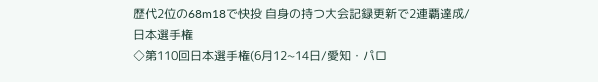歴代2位の68m18で快投 自身の持つ大会記録更新で2連覇達成/日本選手権
◇第110回日本選手権(6月12~14日/愛知・パロ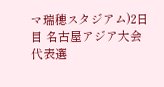マ瑞穂スタジアム)2日目 名古屋アジア大会代表選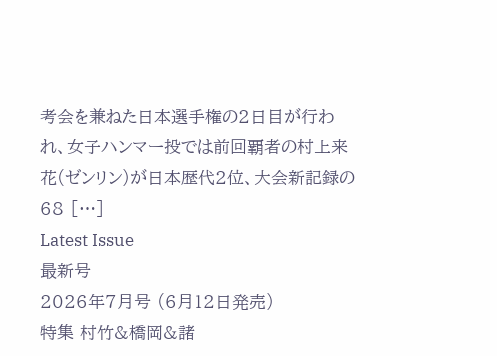考会を兼ねた日本選手権の2日目が行われ、女子ハンマー投では前回覇者の村上来花(ゼンリン)が日本歴代2位、大会新記録の68 […]
Latest Issue
最新号
2026年7月号 (6月12日発売)
特集 村竹&橋岡&諸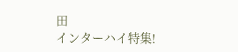田
インターハイ特集!